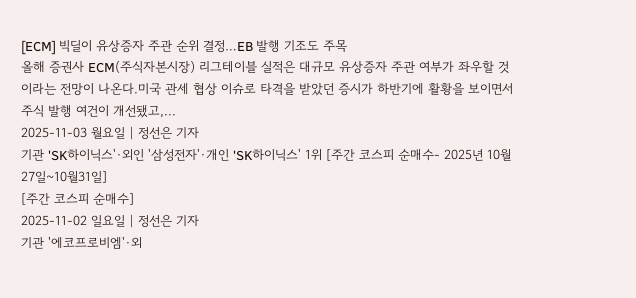[ECM] 빅딜이 유상증자 주관 순위 결정…EB 발행 기조도 주목
올해 증권사 ECM(주식자본시장) 리그테이블 실적은 대규모 유상증자 주관 여부가 좌우할 것이라는 전망이 나온다.미국 관세 협상 이슈로 타격을 받았던 증시가 하반기에 활황을 보이면서 주식 발행 여건이 개선됐고,...
2025-11-03 월요일 | 정선은 기자
기관 'SK하이닉스'·외인 '삼성전자'·개인 'SK하이닉스' 1위 [주간 코스피 순매수- 2025년 10월27일~10월31일]
[주간 코스피 순매수]
2025-11-02 일요일 | 정선은 기자
기관 '에코프로비엠'·외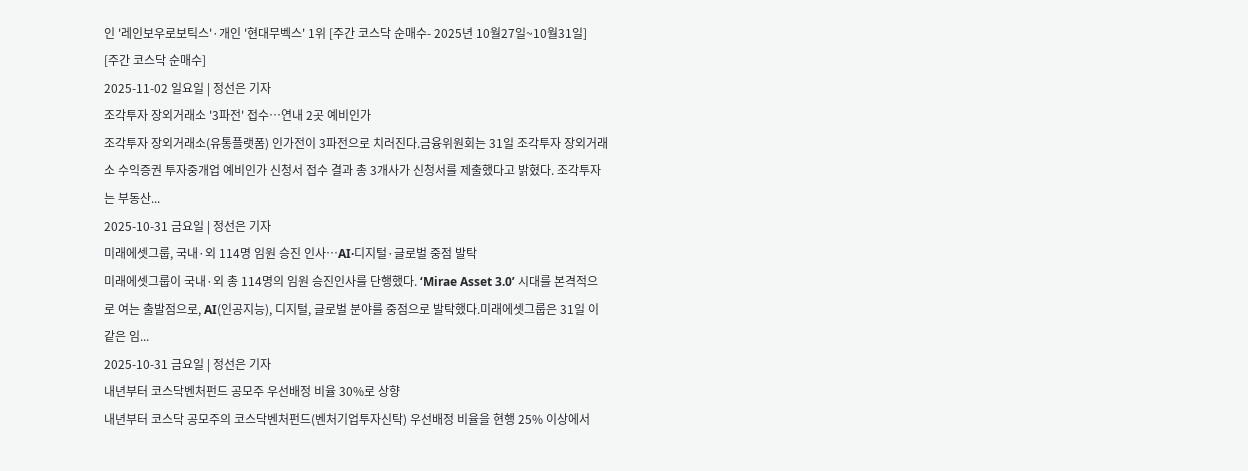인 '레인보우로보틱스'·개인 '현대무벡스' 1위 [주간 코스닥 순매수- 2025년 10월27일~10월31일]
[주간 코스닥 순매수]
2025-11-02 일요일 | 정선은 기자
조각투자 장외거래소 '3파전' 접수…연내 2곳 예비인가
조각투자 장외거래소(유통플랫폼) 인가전이 3파전으로 치러진다.금융위원회는 31일 조각투자 장외거래소 수익증권 투자중개업 예비인가 신청서 접수 결과 총 3개사가 신청서를 제출했다고 밝혔다. 조각투자는 부동산...
2025-10-31 금요일 | 정선은 기자
미래에셋그룹, 국내·외 114명 임원 승진 인사…AI·디지털·글로벌 중점 발탁
미래에셋그룹이 국내·외 총 114명의 임원 승진인사를 단행했다. ‘Mirae Asset 3.0’ 시대를 본격적으로 여는 출발점으로, AI(인공지능), 디지털, 글로벌 분야를 중점으로 발탁했다.미래에셋그룹은 31일 이 같은 임...
2025-10-31 금요일 | 정선은 기자
내년부터 코스닥벤처펀드 공모주 우선배정 비율 30%로 상향
내년부터 코스닥 공모주의 코스닥벤처펀드(벤처기업투자신탁) 우선배정 비율을 현행 25% 이상에서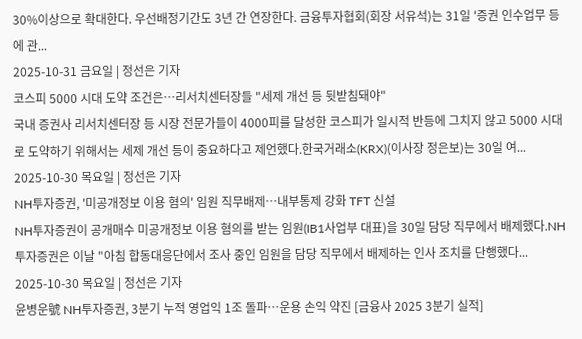30%이상으로 확대한다. 우선배정기간도 3년 간 연장한다. 금융투자협회(회장 서유석)는 31일 '증권 인수업무 등에 관...
2025-10-31 금요일 | 정선은 기자
코스피 5000 시대 도약 조건은…리서치센터장들 "세제 개선 등 뒷받침돼야"
국내 증권사 리서치센터장 등 시장 전문가들이 4000피를 달성한 코스피가 일시적 반등에 그치지 않고 5000 시대로 도약하기 위해서는 세제 개선 등이 중요하다고 제언했다.한국거래소(KRX)(이사장 정은보)는 30일 여...
2025-10-30 목요일 | 정선은 기자
NH투자증권, '미공개정보 이용 혐의' 임원 직무배제…내부통제 강화 TFT 신설
NH투자증권이 공개매수 미공개정보 이용 혐의를 받는 임원(IB1사업부 대표)을 30일 담당 직무에서 배제했다.NH투자증권은 이날 "아침 합동대응단에서 조사 중인 임원을 담당 직무에서 배제하는 인사 조치를 단행했다...
2025-10-30 목요일 | 정선은 기자
윤병운號 NH투자증권, 3분기 누적 영업익 1조 돌파…운용 손익 약진 [금융사 2025 3분기 실적]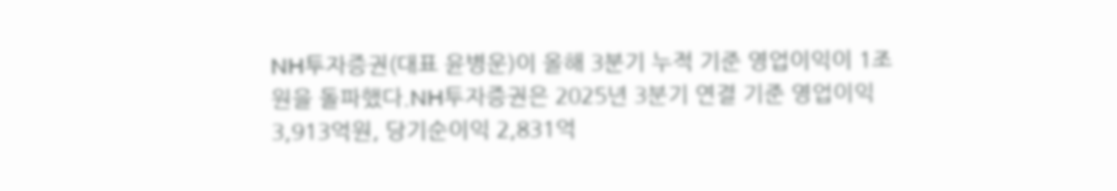NH투자증권(대표 윤병운)이 올해 3분기 누적 기준 영업이익이 1조원을 돌파했다.NH투자증권은 2025년 3분기 연결 기준 영업이익 3,913억원, 당기순이익 2,831억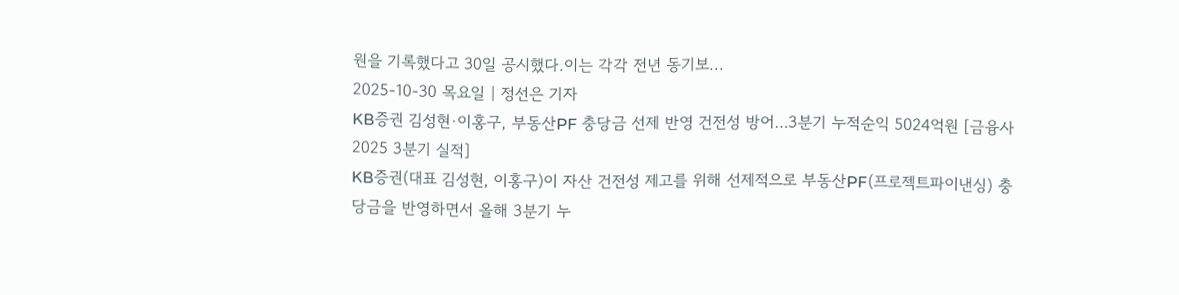원을 기록했다고 30일 공시했다.이는 각각 전년 동기보...
2025-10-30 목요일 | 정선은 기자
KB증권 김성현·이홍구, 부동산PF 충당금 선제 반영 건전성 방어…3분기 누적순익 5024억원 [금융사 2025 3분기 실적]
KB증권(대표 김성현, 이홍구)이 자산 건전성 제고를 위해 선제적으로 부동산PF(프로젝트파이낸싱) 충당금을 반영하면서 올해 3분기 누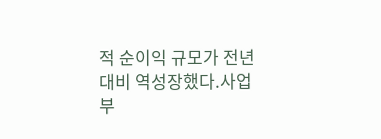적 순이익 규모가 전년 대비 역성장했다.사업 부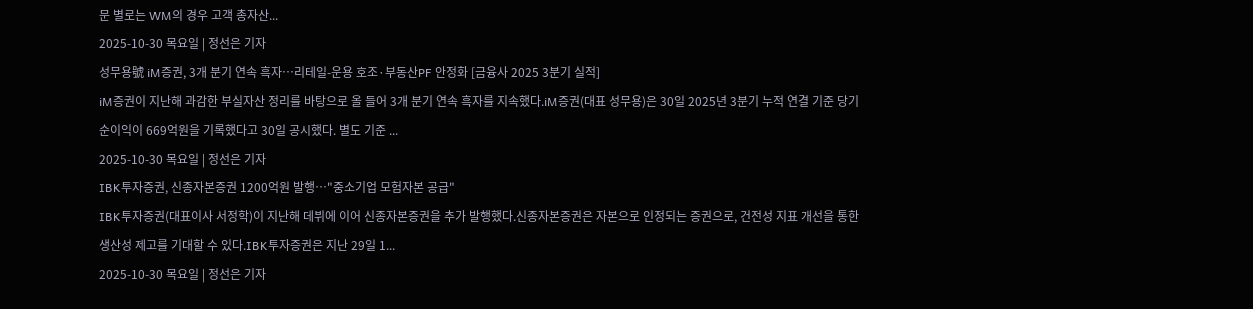문 별로는 WM의 경우 고객 총자산...
2025-10-30 목요일 | 정선은 기자
성무용號 iM증권, 3개 분기 연속 흑자…리테일-운용 호조·부동산PF 안정화 [금융사 2025 3분기 실적]
iM증권이 지난해 과감한 부실자산 정리를 바탕으로 올 들어 3개 분기 연속 흑자를 지속했다.iM증권(대표 성무용)은 30일 2025년 3분기 누적 연결 기준 당기순이익이 669억원을 기록했다고 30일 공시했다. 별도 기준 ...
2025-10-30 목요일 | 정선은 기자
IBK투자증권, 신종자본증권 1200억원 발행…"중소기업 모험자본 공급"
IBK투자증권(대표이사 서정학)이 지난해 데뷔에 이어 신종자본증권을 추가 발행했다.신종자본증권은 자본으로 인정되는 증권으로, 건전성 지표 개선을 통한 생산성 제고를 기대할 수 있다.IBK투자증권은 지난 29일 1...
2025-10-30 목요일 | 정선은 기자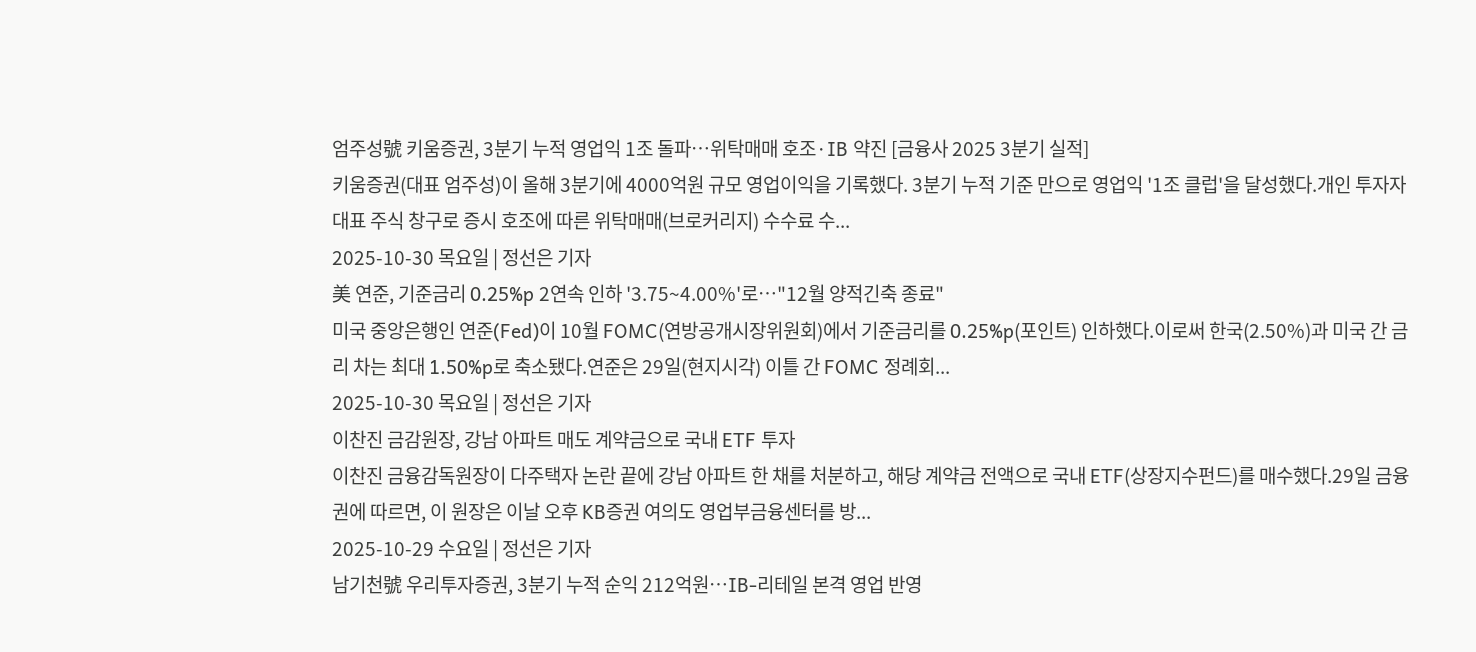엄주성號 키움증권, 3분기 누적 영업익 1조 돌파…위탁매매 호조·IB 약진 [금융사 2025 3분기 실적]
키움증권(대표 엄주성)이 올해 3분기에 4000억원 규모 영업이익을 기록했다. 3분기 누적 기준 만으로 영업익 '1조 클럽'을 달성했다.개인 투자자 대표 주식 창구로 증시 호조에 따른 위탁매매(브로커리지) 수수료 수...
2025-10-30 목요일 | 정선은 기자
美 연준, 기준금리 0.25%p 2연속 인하 '3.75~4.00%'로…"12월 양적긴축 종료"
미국 중앙은행인 연준(Fed)이 10월 FOMC(연방공개시장위원회)에서 기준금리를 0.25%p(포인트) 인하했다.이로써 한국(2.50%)과 미국 간 금리 차는 최대 1.50%p로 축소됐다.연준은 29일(현지시각) 이틀 간 FOMC 정례회...
2025-10-30 목요일 | 정선은 기자
이찬진 금감원장, 강남 아파트 매도 계약금으로 국내 ETF 투자
이찬진 금융감독원장이 다주택자 논란 끝에 강남 아파트 한 채를 처분하고, 해당 계약금 전액으로 국내 ETF(상장지수펀드)를 매수했다.29일 금융권에 따르면, 이 원장은 이날 오후 KB증권 여의도 영업부금융센터를 방...
2025-10-29 수요일 | 정선은 기자
남기천號 우리투자증권, 3분기 누적 순익 212억원…IB-리테일 본격 영업 반영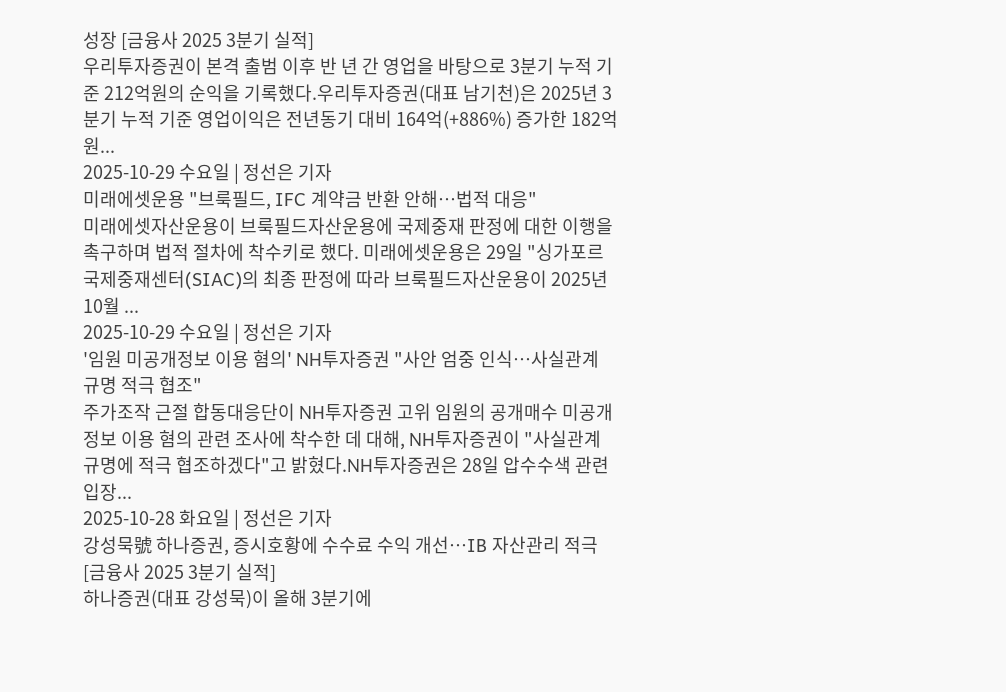성장 [금융사 2025 3분기 실적]
우리투자증권이 본격 출범 이후 반 년 간 영업을 바탕으로 3분기 누적 기준 212억원의 순익을 기록했다.우리투자증권(대표 남기천)은 2025년 3분기 누적 기준 영업이익은 전년동기 대비 164억(+886%) 증가한 182억원...
2025-10-29 수요일 | 정선은 기자
미래에셋운용 "브룩필드, IFC 계약금 반환 안해…법적 대응"
미래에셋자산운용이 브룩필드자산운용에 국제중재 판정에 대한 이행을 촉구하며 법적 절차에 착수키로 했다. 미래에셋운용은 29일 "싱가포르국제중재센터(SIAC)의 최종 판정에 따라 브룩필드자산운용이 2025년 10월 ...
2025-10-29 수요일 | 정선은 기자
'임원 미공개정보 이용 혐의' NH투자증권 "사안 엄중 인식…사실관계 규명 적극 협조"
주가조작 근절 합동대응단이 NH투자증권 고위 임원의 공개매수 미공개정보 이용 혐의 관련 조사에 착수한 데 대해, NH투자증권이 "사실관계 규명에 적극 협조하겠다"고 밝혔다.NH투자증권은 28일 압수수색 관련 입장...
2025-10-28 화요일 | 정선은 기자
강성묵號 하나증권, 증시호황에 수수료 수익 개선…IB 자산관리 적극 [금융사 2025 3분기 실적]
하나증권(대표 강성묵)이 올해 3분기에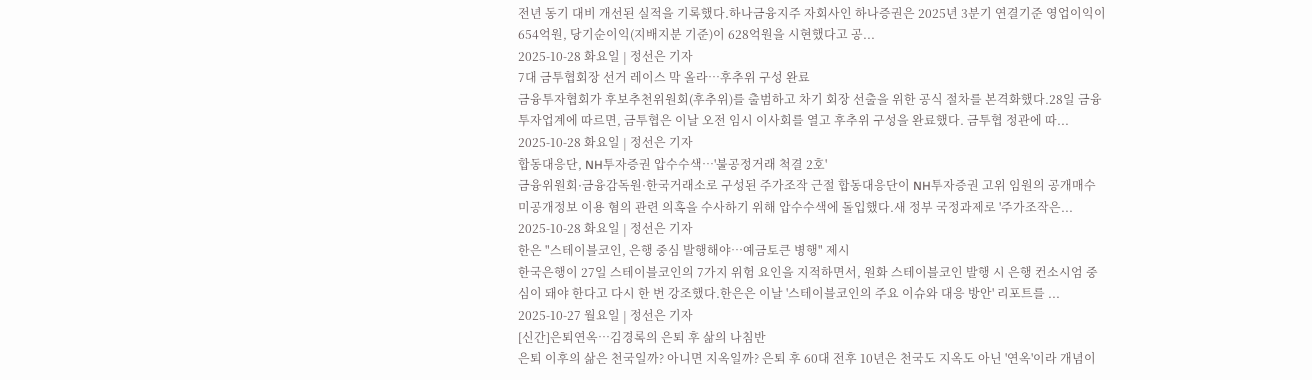전년 동기 대비 개선된 실적을 기록했다.하나금융지주 자회사인 하나증권은 2025년 3분기 연결기준 영업이익이 654억원, 당기순이익(지배지분 기준)이 628억원을 시현했다고 공...
2025-10-28 화요일 | 정선은 기자
7대 금투협회장 선거 레이스 막 올라…후추위 구성 완료
금융투자협회가 후보추천위원회(후추위)를 출범하고 차기 회장 선출을 위한 공식 절차를 본격화했다.28일 금융투자업계에 따르면, 금투협은 이날 오전 임시 이사회를 열고 후추위 구성을 완료했다. 금투협 정관에 따...
2025-10-28 화요일 | 정선은 기자
합동대응단, NH투자증권 압수수색…'불공정거래 척결 2호'
금융위원회·금융감독원·한국거래소로 구성된 주가조작 근절 합동대응단이 NH투자증권 고위 임원의 공개매수 미공개정보 이용 혐의 관련 의혹을 수사하기 위해 압수수색에 돌입했다.새 정부 국정과제로 '주가조작은...
2025-10-28 화요일 | 정선은 기자
한은 "스테이블코인, 은행 중심 발행해야…예금토큰 병행" 제시
한국은행이 27일 스테이블코인의 7가지 위험 요인을 지적하면서, 원화 스테이블코인 발행 시 은행 컨소시엄 중심이 돼야 한다고 다시 한 번 강조했다.한은은 이날 '스테이블코인의 주요 이슈와 대응 방안' 리포트를 ...
2025-10-27 월요일 | 정선은 기자
[신간]은퇴연옥…김경록의 은퇴 후 삶의 나침반
은퇴 이후의 삶은 천국일까? 아니면 지옥일까? 은퇴 후 60대 전후 10년은 천국도 지옥도 아닌 '연옥'이라 개념이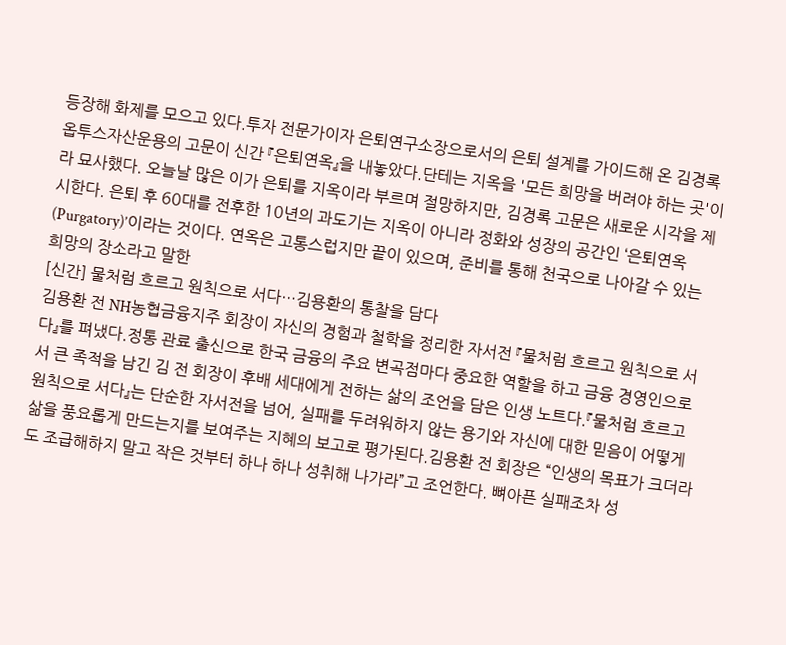등장해 화제를 모으고 있다.투자 전문가이자 은퇴연구소장으로서의 은퇴 설계를 가이드해 온 김경록 옵투스자산운용의 고문이 신간 『은퇴연옥』을 내놓았다.단테는 지옥을 '모든 희망을 버려야 하는 곳'이라 묘사했다. 오늘날 많은 이가 은퇴를 지옥이라 부르며 절망하지만, 김경록 고문은 새로운 시각을 제시한다. 은퇴 후 60대를 전후한 10년의 과도기는 지옥이 아니라 정화와 성장의 공간인 ‘은퇴연옥(Purgatory)’이라는 것이다. 연옥은 고통스럽지만 끝이 있으며, 준비를 통해 천국으로 나아갈 수 있는 희망의 장소라고 말한
[신간] 물처럼 흐르고 원칙으로 서다…김용환의 통찰을 담다
김용환 전 NH농협금융지주 회장이 자신의 경험과 철학을 정리한 자서전 『물처럼 흐르고 원칙으로 서다』를 펴냈다.정통 관료 출신으로 한국 금융의 주요 변곡점마다 중요한 역할을 하고 금융 경영인으로서 큰 족적을 남긴 김 전 회장이 후배 세대에게 전하는 삶의 조언을 담은 인생 노트다.『물처럼 흐르고 원칙으로 서다』는 단순한 자서전을 넘어, 실패를 두려워하지 않는 용기와 자신에 대한 믿음이 어떻게 삶을 풍요롭게 만드는지를 보여주는 지혜의 보고로 평가된다.김용환 전 회장은 “인생의 목표가 크더라도 조급해하지 말고 작은 것부터 하나 하나 성취해 나가라”고 조언한다. 뼈아픈 실패조차 성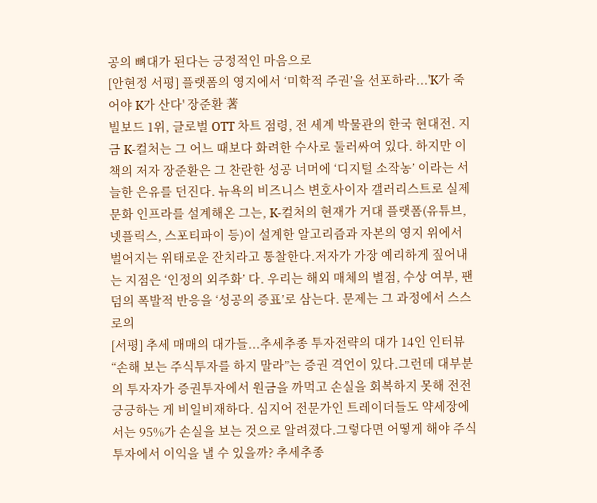공의 뼈대가 된다는 긍정적인 마음으로
[안현정 서평] 플랫폼의 영지에서 ‘미학적 주권’을 선포하라...'K가 죽어야 K가 산다' 장준환 著
빌보드 1위, 글로벌 OTT 차트 점령, 전 세계 박물관의 한국 현대전. 지금 K-컬처는 그 어느 때보다 화려한 수사로 둘러싸여 있다. 하지만 이 책의 저자 장준환은 그 찬란한 성공 너머에 ‘디지털 소작농’ 이라는 서늘한 은유를 던진다. 뉴욕의 비즈니스 변호사이자 갤러리스트로 실제 문화 인프라를 설계해온 그는, K-컬처의 현재가 거대 플랫폼(유튜브, 넷플릭스, 스포티파이 등)이 설계한 알고리즘과 자본의 영지 위에서 벌어지는 위태로운 잔치라고 통찰한다.저자가 가장 예리하게 짚어내는 지점은 ‘인정의 외주화’ 다. 우리는 해외 매체의 별점, 수상 여부, 팬덤의 폭발적 반응을 ‘성공의 증표’로 삼는다. 문제는 그 과정에서 스스로의
[서평] 추세 매매의 대가들...추세추종 투자전략의 대가 14인 인터뷰
“손해 보는 주식투자를 하지 말라”는 증권 격언이 있다.그런데 대부분의 투자자가 증권투자에서 원금을 까먹고 손실을 회복하지 못해 전전긍긍하는 게 비일비재하다. 심지어 전문가인 트레이더들도 약세장에서는 95%가 손실을 보는 것으로 알려졌다.그렇다면 어떻게 해야 주식투자에서 이익을 낼 수 있을까? 추세추종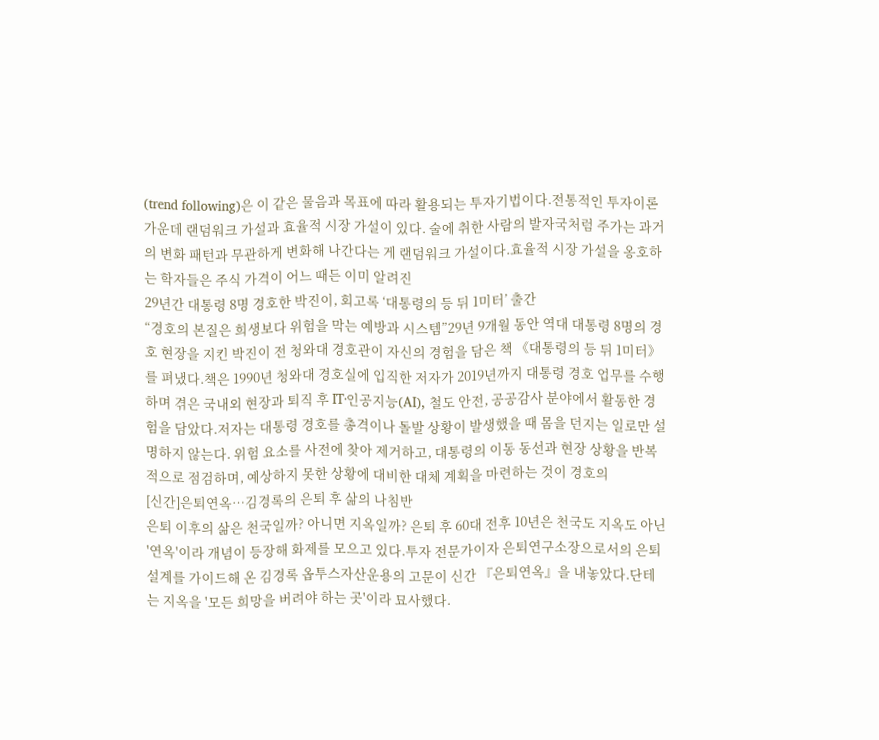(trend following)은 이 같은 물음과 목표에 따라 활용되는 투자기법이다.전통적인 투자이론 가운데 랜덤워크 가설과 효율적 시장 가설이 있다. 술에 취한 사람의 발자국처럼 주가는 과거의 변화 패턴과 무관하게 변화해 나간다는 게 랜덤워크 가설이다.효율적 시장 가설을 옹호하는 학자들은 주식 가격이 어느 때든 이미 알려진
29년간 대통령 8명 경호한 박진이, 회고록 ‘대통령의 등 뒤 1미터’ 출간
“경호의 본질은 희생보다 위험을 막는 예방과 시스템”29년 9개월 동안 역대 대통령 8명의 경호 현장을 지킨 박진이 전 청와대 경호관이 자신의 경험을 담은 책 《대통령의 등 뒤 1미터》를 펴냈다.책은 1990년 청와대 경호실에 입직한 저자가 2019년까지 대통령 경호 업무를 수행하며 겪은 국내외 현장과 퇴직 후 IT·인공지능(AI), 철도 안전, 공공감사 분야에서 활동한 경험을 담았다.저자는 대통령 경호를 총격이나 돌발 상황이 발생했을 때 몸을 던지는 일로만 설명하지 않는다. 위험 요소를 사전에 찾아 제거하고, 대통령의 이동 동선과 현장 상황을 반복적으로 점검하며, 예상하지 못한 상황에 대비한 대체 계획을 마련하는 것이 경호의
[신간]은퇴연옥…김경록의 은퇴 후 삶의 나침반
은퇴 이후의 삶은 천국일까? 아니면 지옥일까? 은퇴 후 60대 전후 10년은 천국도 지옥도 아닌 '연옥'이라 개념이 등장해 화제를 모으고 있다.투자 전문가이자 은퇴연구소장으로서의 은퇴 설계를 가이드해 온 김경록 옵투스자산운용의 고문이 신간 『은퇴연옥』을 내놓았다.단테는 지옥을 '모든 희망을 버려야 하는 곳'이라 묘사했다.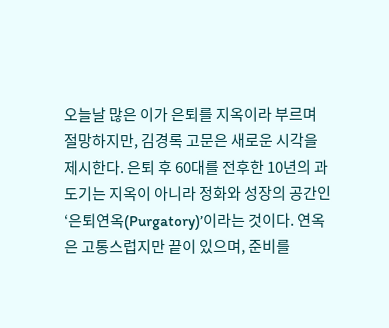오늘날 많은 이가 은퇴를 지옥이라 부르며 절망하지만, 김경록 고문은 새로운 시각을 제시한다. 은퇴 후 60대를 전후한 10년의 과도기는 지옥이 아니라 정화와 성장의 공간인 ‘은퇴연옥(Purgatory)’이라는 것이다. 연옥은 고통스럽지만 끝이 있으며, 준비를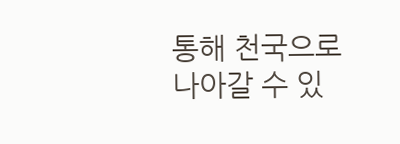통해 천국으로 나아갈 수 있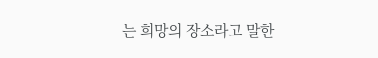는 희망의 장소라고 말한